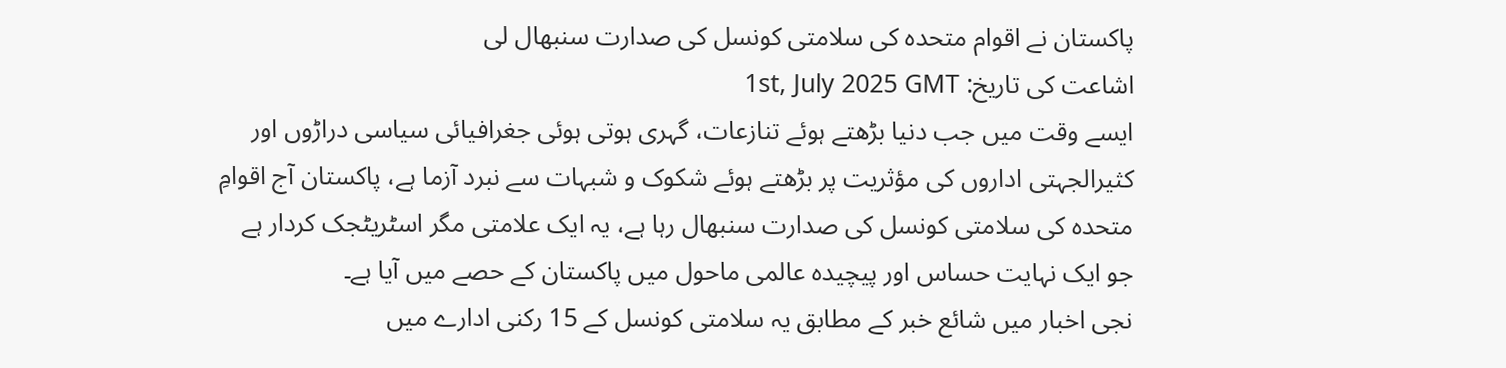پاکستان نے اقوام متحدہ کی سلامتی کونسل کی صدارت سنبھال لی
اشاعت کی تاریخ: 1st, July 2025 GMT
ایسے وقت میں جب دنیا بڑھتے ہوئے تنازعات، گہری ہوتی ہوئی جغرافیائی سیاسی دراڑوں اور کثیرالجہتی اداروں کی مؤثریت پر بڑھتے ہوئے شکوک و شبہات سے نبرد آزما ہے، پاکستان آج اقوامِ متحدہ کی سلامتی کونسل کی صدارت سنبھال رہا ہے، یہ ایک علامتی مگر اسٹریٹجک کردار ہے جو ایک نہایت حساس اور پیچیدہ عالمی ماحول میں پاکستان کے حصے میں آیا ہے۔
نجی اخبار میں شائع خبر کے مطابق یہ سلامتی کونسل کے 15 رکنی ادارے میں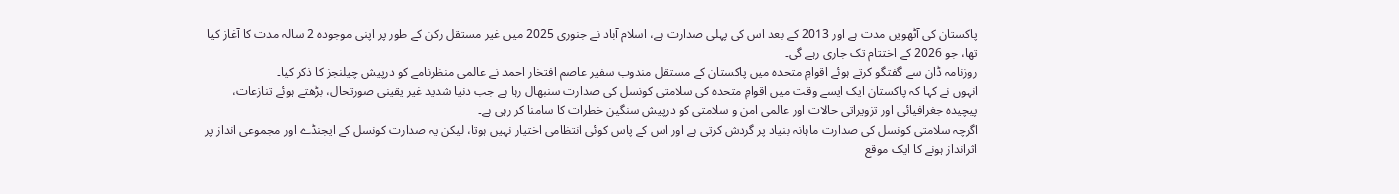پاکستان کی آٹھویں مدت ہے اور 2013 کے بعد اس کی پہلی صدارت ہے، اسلام آباد نے جنوری 2025 میں غیر مستقل رکن کے طور پر اپنی موجودہ 2 سالہ مدت کا آغاز کیا تھا، جو 2026 کے اختتام تک جاری رہے گی۔
روزنامہ ڈان سے گفتگو کرتے ہوئے اقوامِ متحدہ میں پاکستان کے مستقل مندوب سفیر عاصم افتخار احمد نے عالمی منظرنامے کو درپیش چیلنجز کا ذکر کیا۔
انہوں نے کہا کہ پاکستان ایک ایسے وقت میں اقوامِ متحدہ کی سلامتی کونسل کی صدارت سنبھال رہا ہے جب دنیا شدید غیر یقینی صورتحال، بڑھتے ہوئے تنازعات، پیچیدہ جغرافیائی اور تزویراتی حالات اور عالمی امن و سلامتی کو درپیش سنگین خطرات کا سامنا کر رہی ہے۔
اگرچہ سلامتی کونسل کی صدارت ماہانہ بنیاد پر گردش کرتی ہے اور اس کے پاس کوئی انتظامی اختیار نہیں ہوتا، لیکن یہ صدارت کونسل کے ایجنڈے اور مجموعی انداز پر اثرانداز ہونے کا ایک موقع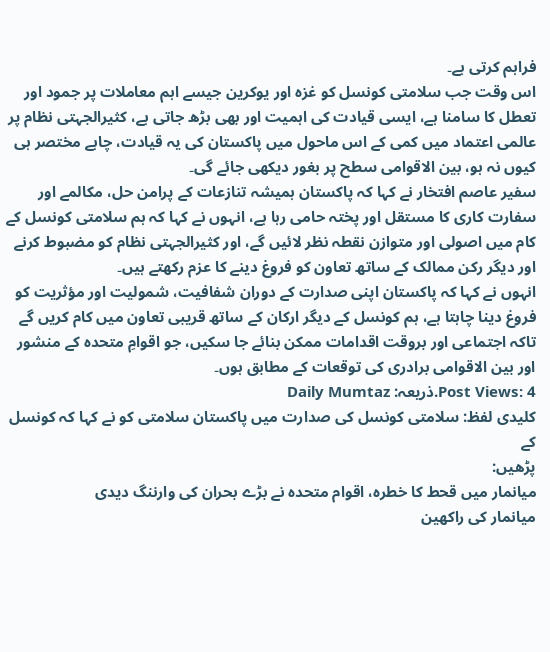فراہم کرتی ہے۔
اس وقت جب سلامتی کونسل کو غزہ اور یوکرین جیسے اہم معاملات پر جمود اور تعطل کا سامنا ہے، ایسی قیادت کی اہمیت اور بھی بڑھ جاتی ہے، کثیرالجہتی نظام پر عالمی اعتماد میں کمی کے اس ماحول میں پاکستان کی یہ قیادت، چاہے مختصر ہی کیوں نہ ہو، بین الاقوامی سطح پر بغور دیکھی جائے گی۔
سفیر عاصم افتخار نے کہا کہ پاکستان ہمیشہ تنازعات کے پرامن حل، مکالمے اور سفارت کاری کا مستقل اور پختہ حامی رہا ہے، انہوں نے کہا کہ ہم سلامتی کونسل کے کام میں اصولی اور متوازن نقطہ نظر لائیں گے، اور کثیرالجہتی نظام کو مضبوط کرنے اور دیگر رکن ممالک کے ساتھ تعاون کو فروغ دینے کا عزم رکھتے ہیں۔
انہوں نے کہا کہ پاکستان اپنی صدارت کے دوران شفافیت، شمولیت اور مؤثریت کو فروغ دینا چاہتا ہے، ہم کونسل کے دیگر ارکان کے ساتھ قریبی تعاون میں کام کریں گے تاکہ اجتماعی اور بروقت اقدامات ممکن بنائے جا سکیں، جو اقوامِ متحدہ کے منشور اور بین الاقوامی برادری کی توقعات کے مطابق ہوں۔
Post Views: 4.ذریعہ: Daily Mumtaz
کلیدی لفظ: سلامتی کونسل کی صدارت میں پاکستان سلامتی کو نے کہا کہ کونسل کے
پڑھیں:
میانمار میں قحط کا خطرہ، اقوام متحدہ نے بڑے بحران کی وارننگ دیدی
میانمار کی راکھین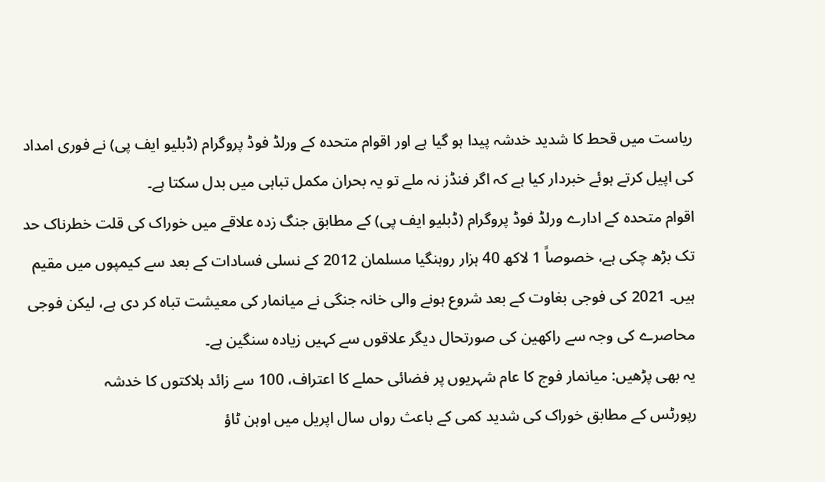ریاست میں قحط کا شدید خدشہ پیدا ہو گیا ہے اور اقوام متحدہ کے ورلڈ فوڈ پروگرام (ڈبلیو ایف پی) نے فوری امداد کی اپیل کرتے ہوئے خبردار کیا ہے کہ اگر فنڈز نہ ملے تو یہ بحران مکمل تباہی میں بدل سکتا ہے۔
اقوام متحدہ کے ادارے ورلڈ فوڈ پروگرام (ڈبلیو ایف پی) کے مطابق جنگ زدہ علاقے میں خوراک کی قلت خطرناک حد تک بڑھ چکی ہے، خصوصاً 1 لاکھ 40 ہزار روہنگیا مسلمان 2012 کے نسلی فسادات کے بعد سے کیمپوں میں مقیم ہیں۔ 2021 کی فوجی بغاوت کے بعد شروع ہونے والی خانہ جنگی نے میانمار کی معیشت تباہ کر دی ہے، لیکن فوجی محاصرے کی وجہ سے راکھین کی صورتحال دیگر علاقوں سے کہیں زیادہ سنگین ہے۔
یہ بھی پڑھیں: میانمار فوج کا عام شہریوں پر فضائی حملے کا اعتراف، 100 سے زائد ہلاکتوں کا خدشہ
رپورٹس کے مطابق خوراک کی شدید کمی کے باعث رواں سال اپریل میں اوہن ٹاؤ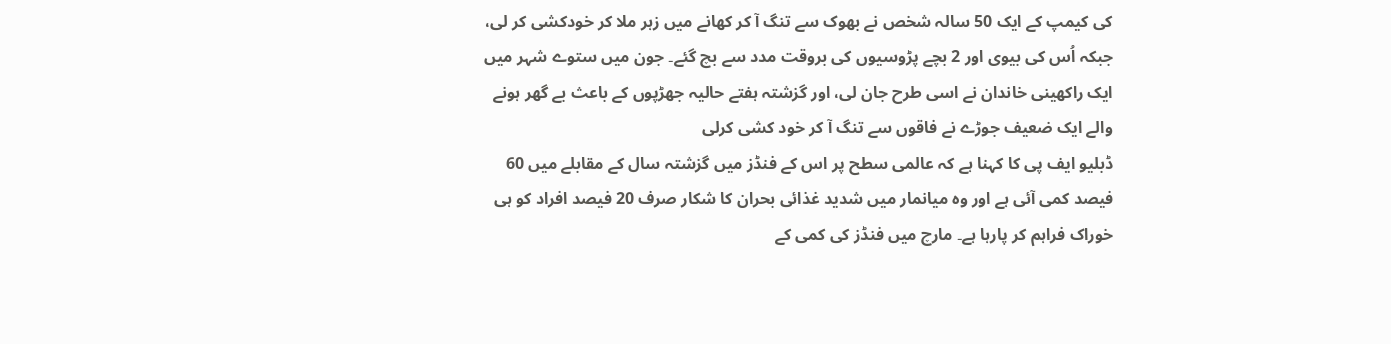کی کیمپ کے ایک 50 سالہ شخص نے بھوک سے تنگ آ کر کھانے میں زہر ملا کر خودکشی کر لی، جبکہ اُس کی بیوی اور 2 بچے پڑوسیوں کی بروقت مدد سے بچ گئے۔ جون میں ستوے شہر میں ایک راکھینی خاندان نے اسی طرح جان لی، اور گزشتہ ہفتے حالیہ جھڑپوں کے باعث بے گھر ہونے والے ایک ضعیف جوڑے نے فاقوں سے تنگ آ کر خود کشی کرلی
ڈبلیو ایف پی کا کہنا ہے کہ عالمی سطح پر اس کے فنڈز میں گزشتہ سال کے مقابلے میں 60 فیصد کمی آئی ہے اور وہ میانمار میں شدید غذائی بحران کا شکار صرف 20 فیصد افراد کو ہی خوراک فراہم کر پارہا ہے۔ مارچ میں فنڈز کی کمی کے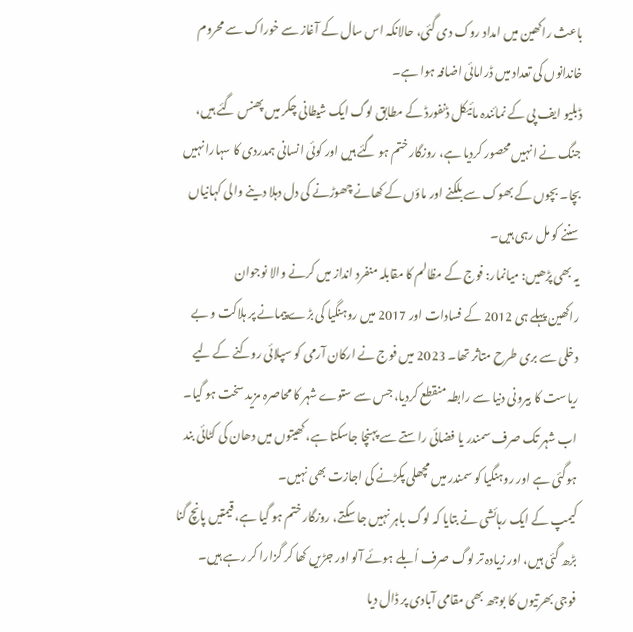باعث راکھین میں امداد روک دی گئی، حالانکہ اس سال کے آغاز سے خوراک سے محروم خاندانوں کی تعداد میں ڈرامائی اضافہ ہوا ہے۔
ڈبلیو ایف پی کے نمائندہ مائیکل ڈنفورڈ کے مطابق لوگ ایک شیطانی چکر میں پھنس گئے ہیں، جنگ نے انہیں محصور کردیا ہے، روزگار ختم ہو گئے ہیں اور کوئی انسانی ہمدردی کا سہارا نہیں بچا۔ بچوں کے بھوک سے بلکنے اور ماؤں کے کھانے چھوڑنے کی دل دہلا دینے والی کہانیاں سننے کو مل رہی ہیں۔
یہ بھی پڑھیں: میانمار: فوج کے مظالم کا مقابلہ منفرد انداز میں کرنے والا نوجوان
راکھین پہلے ہی 2012 کے فسادات اور 2017 میں روہنگیا کی بڑے پیمانے پر ہلاکت و بے دخلی سے بری طرح متاثر تھا۔ 2023 میں فوج نے ارکان آرمی کو سپلائی روکنے کے لیے ریاست کا بیرونی دنیا سے رابطہ منقطع کردیا، جس سے ستوے شہر کا محاصرہ مزید سخت ہو گیا۔ اب شہر تک صرف سمندر یا فضائی راستے سے پہنچا جاسکتا ہے، کھیتوں میں دھان کی کٹائی بند ہوگئی ہے اور روہنگیا کو سمندر میں مچھلی پکڑنے کی اجازت بھی نہیں۔
کیمپ کے ایک رہائشی نے بتایا کہ لوگ باہر نہیں جا سکتے، روزگار ختم ہو گیا ہے، قیمتیں پانچ گنا بڑھ گئی ہیں، اور زیادہ تر لوگ صرف اُبلے ہوئے آلو اور جڑیں کھا کر گزارا کر رہے ہیں۔
فوجی بھرتیوں کا بوجھ بھی مقامی آبادی پر ڈال دیا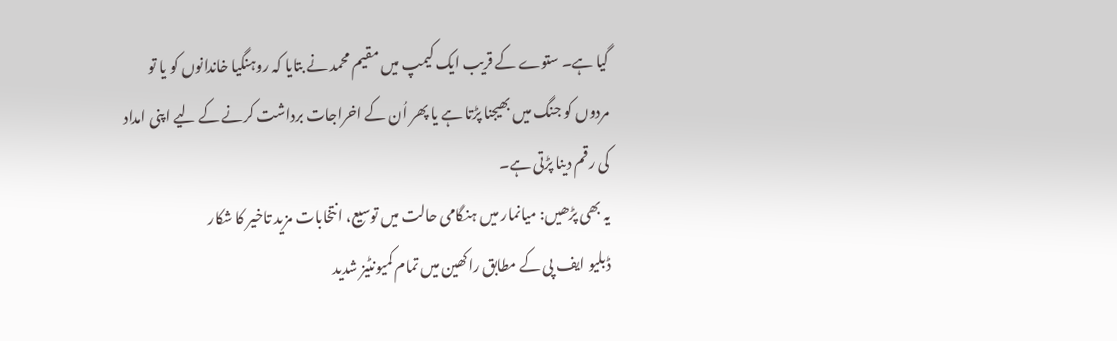گیا ہے۔ ستوے کے قریب ایک کیمپ میں مقیم محمد نے بتایا کہ روہنگیا خاندانوں کو یا تو مردوں کو جنگ میں بھیجنا پڑتا ہے یا پھر اُن کے اخراجات برداشت کرنے کے لیے اپنی امداد کی رقم دینا پڑتی ہے۔
یہ بھی پڑھیں: میانمار میں ہنگامی حالت میں توسیع، انتخابات مزید تاخیر کا شکار
ڈبلیو ایف پی کے مطابق راکھین میں تمام کمیونٹیز شدید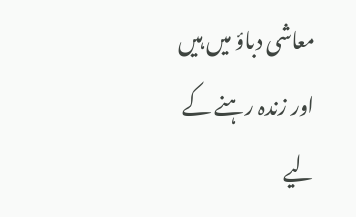معاشی دباؤ میں ہیں اور زندہ رہنے کے لیے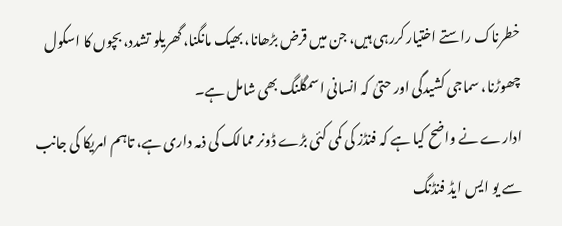خطرناک راستے اختیار کررہی ہیں، جن میں قرض بڑھانا، بھیک مانگنا، گھریلو تشدد، بچوں کا اسکول چھوڑنا، سماجی کشیدگی اور حتیٰ کہ انسانی اسمگلنگ بھی شامل ہے۔
ادارے نے واضح کیا ہے کہ فنڈز کی کمی کئی بڑے ڈونر ممالک کی ذمہ داری ہے، تاہم امریکا کی جانب سے یو ایس ایڈ فنڈنگ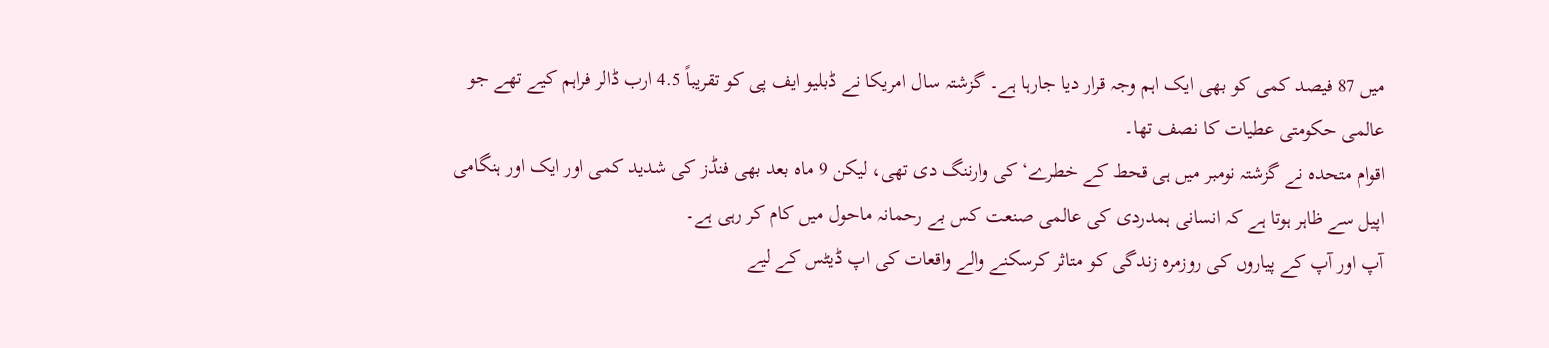میں 87 فیصد کمی کو بھی ایک اہم وجہ قرار دیا جارہا ہے۔ گزشتہ سال امریکا نے ڈبلیو ایف پی کو تقریباً 4.5 ارب ڈالر فراہم کیے تھے جو عالمی حکومتی عطیات کا نصف تھا۔
اقوام متحدہ نے گزشتہ نومبر میں ہی قحط کے خطرے‘ کی وارننگ دی تھی، لیکن 9 ماہ بعد بھی فنڈز کی شدید کمی اور ایک اور ہنگامی اپیل سے ظاہر ہوتا ہے کہ انسانی ہمدردی کی عالمی صنعت کس بے رحمانہ ماحول میں کام کر رہی ہے۔
آپ اور آپ کے پیاروں کی روزمرہ زندگی کو متاثر کرسکنے والے واقعات کی اپ ڈیٹس کے لیے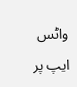واٹس ایپ پر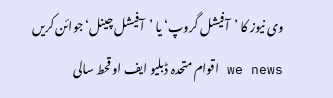وی نیوز کا ’آفیشل گروپ‘ یا ’آفیشل چینل‘ جوائن کریں
we news اقوام متحدہ ڈبلیو ایف او قحط سالی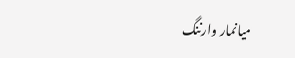میانمار وارننگ